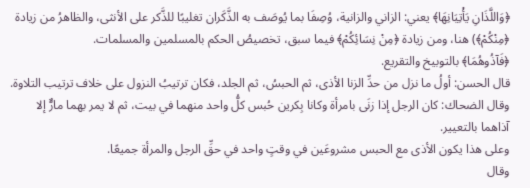﴿وَاللَّذَانِ يَأْتِيَانِهَا﴾ يعني: الزاني والزانية، وُصِفَا بما يُوصَف به الذَّكَران تغليبًا للذَّكر على الأنثى، والظاهرُ من زيادة ﴿مِنْكُمْ﴾) هنا، ومن زيادة ﴿مِنْ نِسَائِكُمْ﴾ فيما سبق، تخصيصُ الحكم بالمسلمين والمسلمات.
﴿فَآذُوهُمَا﴾ بالتوبيخ والتقريع.
قال الحسن: أولُ ما نزل من حدِّ الزنا الأذى، ثم الحبسُ، ثم الجلد، فكان ترتيبُ النزول على خلاف ترتيب التلاوة.
وقال الضحاك: كان الرجل إذا زنَى بامرأة وكانا بِكرين حُبس كلُّ واحد منهما في بيت، ثم لا يمر بهما مارٌّ إلا آذاهما بالتعيير.
وعلى هذا يكون الأذى مع الحبس مشروعَين في وقتٍ واحد في حقِّ الرجل والمرأة جميعًا.
وقال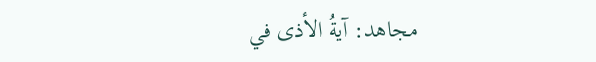مجاهد: آيةُ الأذى في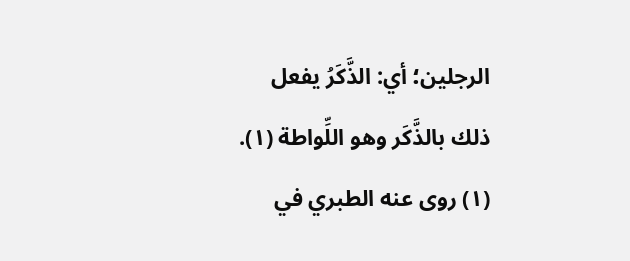الرجلين؛ أي: الذَّكَرُ يفعل ذلك بالذَّكَر وهو اللِّواطة (١).
(١) روى عنه الطبري في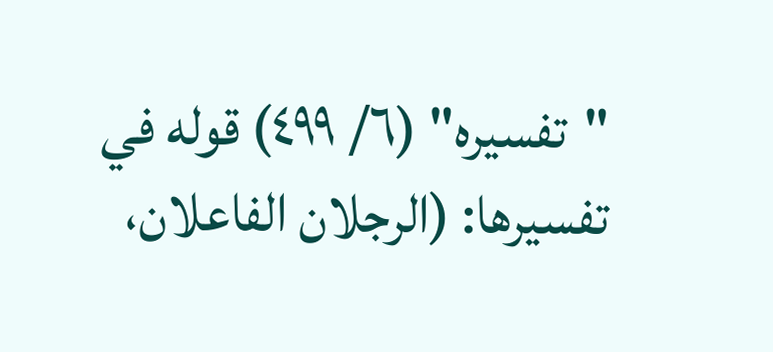"تفسيره" (٦/ ٤٩٩) قوله في تفسيرها: (الرجلان الفاعلان،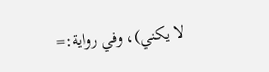لا يكني)، وفي رواية:=